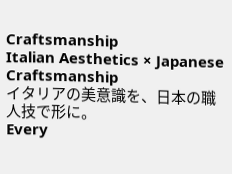Craftsmanship
Italian Aesthetics × Japanese Craftsmanship
イタリアの美意識を、日本の職人技で形に。
Every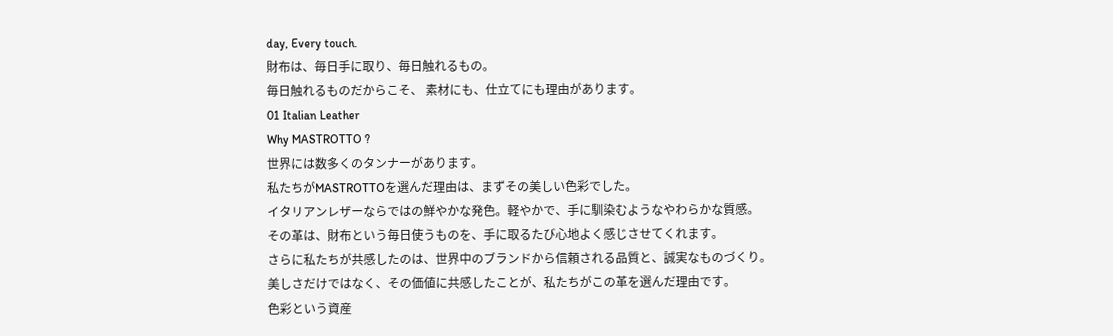day, Every touch.
財布は、毎日手に取り、毎日触れるもの。
毎日触れるものだからこそ、 素材にも、仕立てにも理由があります。
01 Italian Leather
Why MASTROTTO ?
世界には数多くのタンナーがあります。
私たちがMASTROTTOを選んだ理由は、まずその美しい色彩でした。
イタリアンレザーならではの鮮やかな発色。軽やかで、手に馴染むようなやわらかな質感。
その革は、財布という毎日使うものを、手に取るたび心地よく感じさせてくれます。
さらに私たちが共感したのは、世界中のブランドから信頼される品質と、誠実なものづくり。
美しさだけではなく、その価値に共感したことが、私たちがこの革を選んだ理由です。
色彩という資産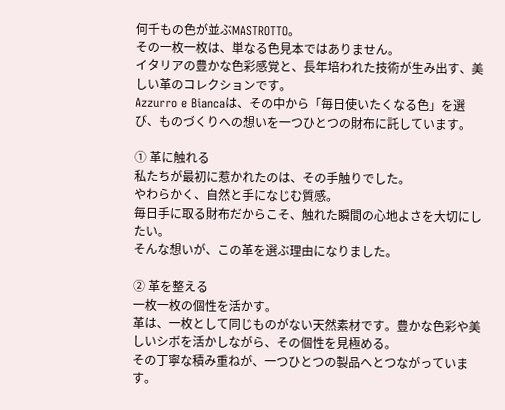何千もの色が並ぶMASTROTTO。
その一枚一枚は、単なる色見本ではありません。
イタリアの豊かな色彩感覚と、長年培われた技術が生み出す、美しい革のコレクションです。
Azzurro e Biancaは、その中から「毎日使いたくなる色」を選び、ものづくりへの想いを一つひとつの財布に託しています。

① 革に触れる
私たちが最初に惹かれたのは、その手触りでした。
やわらかく、自然と手になじむ質感。
毎日手に取る財布だからこそ、触れた瞬間の心地よさを大切にしたい。
そんな想いが、この革を選ぶ理由になりました。

② 革を整える
一枚一枚の個性を活かす。
革は、一枚として同じものがない天然素材です。豊かな色彩や美しいシボを活かしながら、その個性を見極める。
その丁寧な積み重ねが、一つひとつの製品へとつながっています。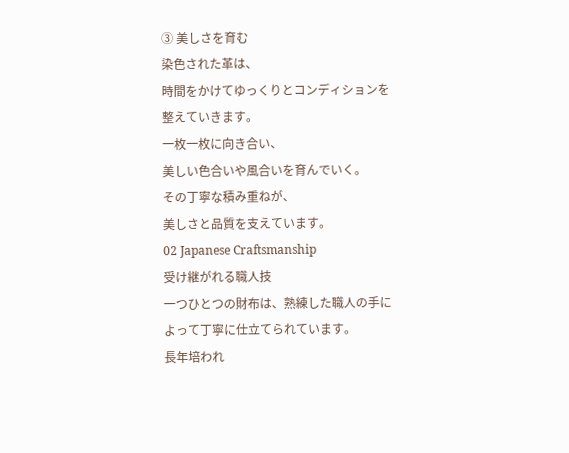③ 美しさを育む
染色された革は、
時間をかけてゆっくりとコンディションを整えていきます。
一枚一枚に向き合い、
美しい色合いや風合いを育んでいく。
その丁寧な積み重ねが、
美しさと品質を支えています。
02 Japanese Craftsmanship
受け継がれる職人技
一つひとつの財布は、熟練した職人の手によって丁寧に仕立てられています。
長年培われ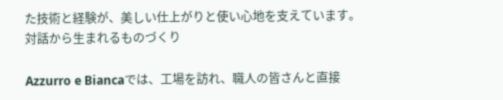た技術と経験が、美しい仕上がりと使い心地を支えています。
対話から生まれるものづくり

Azzurro e Biancaでは、工場を訪れ、職人の皆さんと直接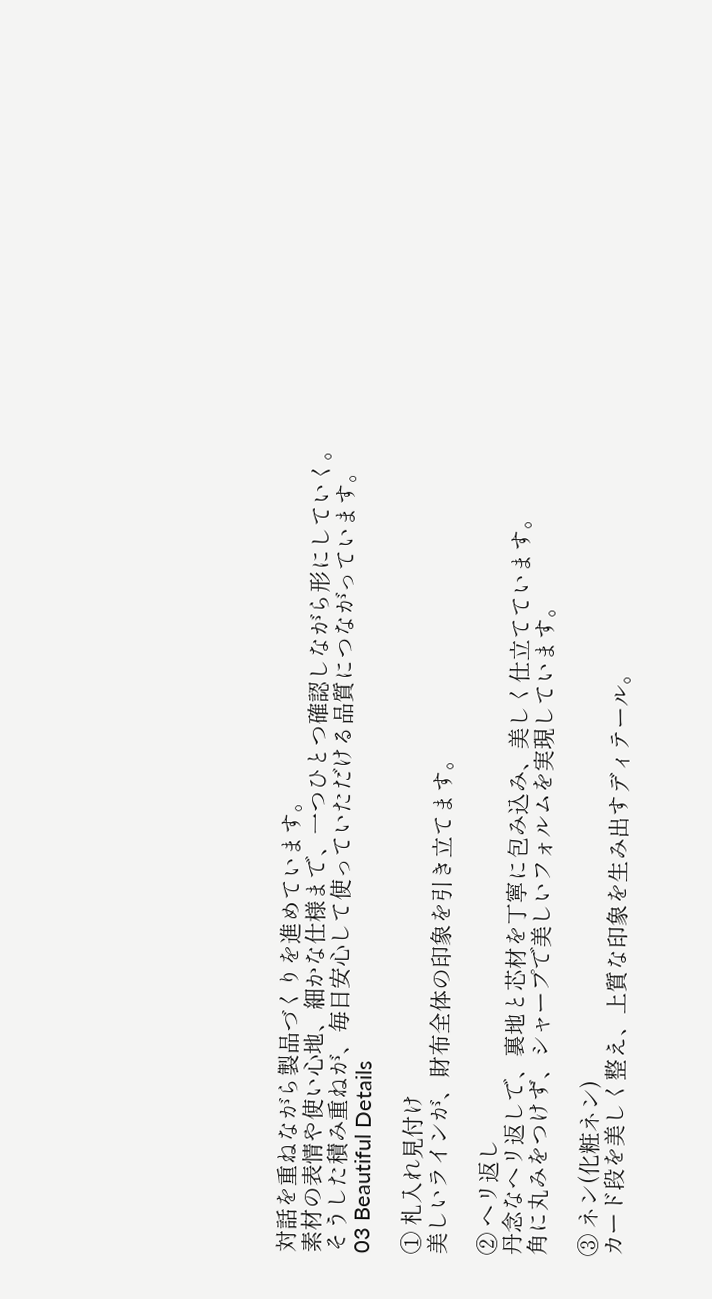対話を重ねながら製品づくりを進めています。
素材の表情や使い心地、細かな仕様まで、一つひとつ確認しながら形にしていく。
そうした積み重ねが、毎日安心して使っていただける品質につながっています。
03 Beautiful Details

① 札入れ見付け
美しいラインが、財布全体の印象を引き立てます。

② ヘリ返し
丹念なヘリ返しで、裏地と芯材を丁寧に包み込み、美しく仕立てています。
角に丸みをつけず、シャープで美しいフォルムを実現しています。

③ ネン(化粧ネン)
カード段を美しく整え、上質な印象を生み出すディテール。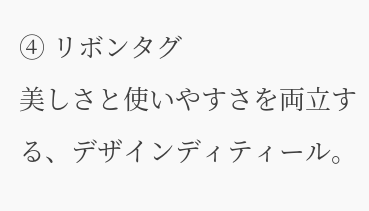④ リボンタグ
美しさと使いやすさを両立する、デザインディティール。